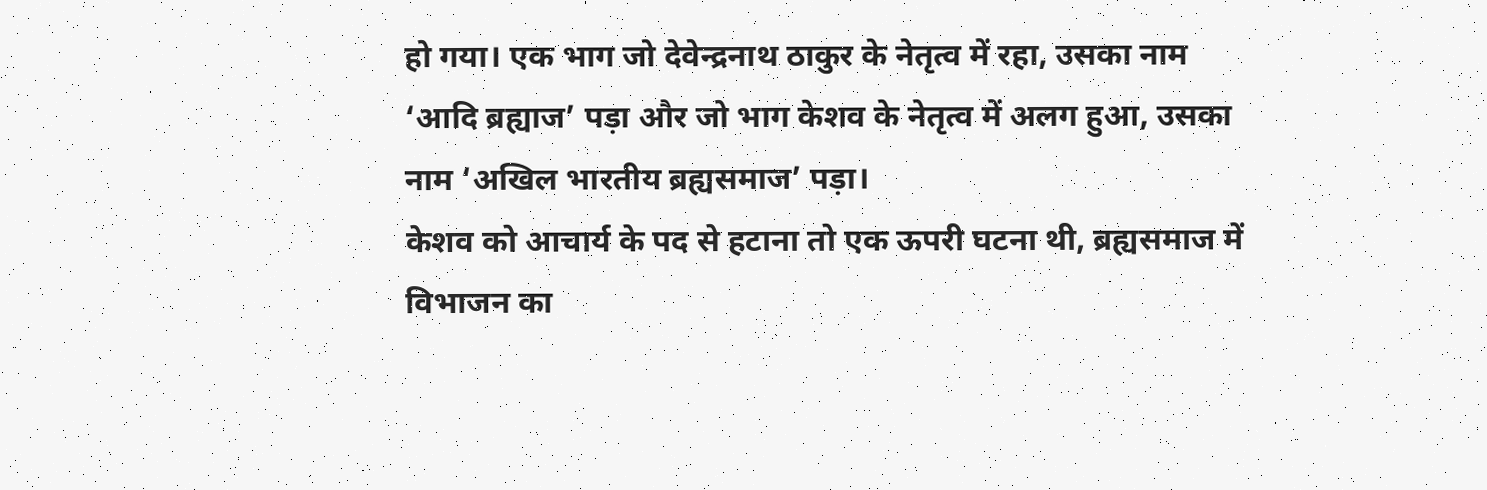हो गया। एक भाग जो देवेन्द्रनाथ ठाकुर के नेतृत्व में रहा, उसका नाम ‘आदि ब्रह्याज’ पड़ा और जो भाग केशव के नेतृत्व में अलग हुआ, उसका नाम ‘अखिल भारतीय ब्रह्यसमाज’ पड़ा।
केशव को आचार्य के पद से हटाना तो एक ऊपरी घटना थी, ब्रह्यसमाज में विभाजन का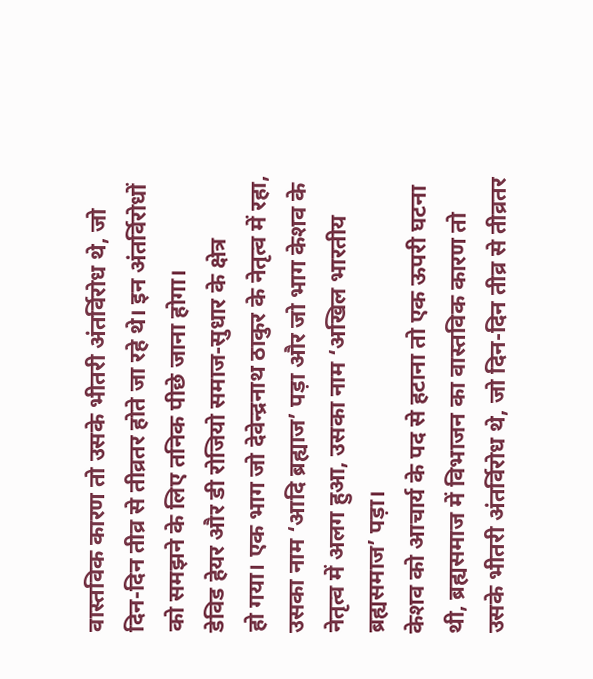वास्तविक कारण तो उसके भीतरी अंतर्विरोध थे, जो दिन-दिन तीव्र से तीव्रतर होते जा रहे थे। इन अंतर्विरोधों को समझने के लिए तनिक पीछे जाना होगा।
डेविड हेयर और डी रोजियो समाज-सुधार के क्षेत्र
हो गया। एक भाग जो देवेन्द्रनाथ ठाकुर के नेतृत्व में रहा, उसका नाम ‘आदि ब्रह्याज’ पड़ा और जो भाग केशव के नेतृत्व में अलग हुआ, उसका नाम ‘अखिल भारतीय ब्रह्यसमाज’ पड़ा।
केशव को आचार्य के पद से हटाना तो एक ऊपरी घटना थी, ब्रह्यसमाज में विभाजन का वास्तविक कारण तो उसके भीतरी अंतर्विरोध थे, जो दिन-दिन तीव्र से तीव्रतर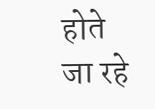होते जा रहे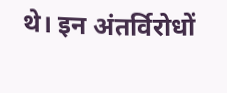थे। इन अंतर्विरोधों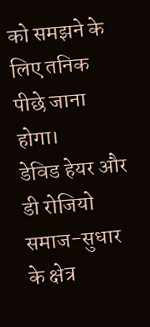को समझने के लिए तनिक पीछे जाना होगा।
डेविड हेयर और डी रोजियो समाज-सुधार के क्षेत्र